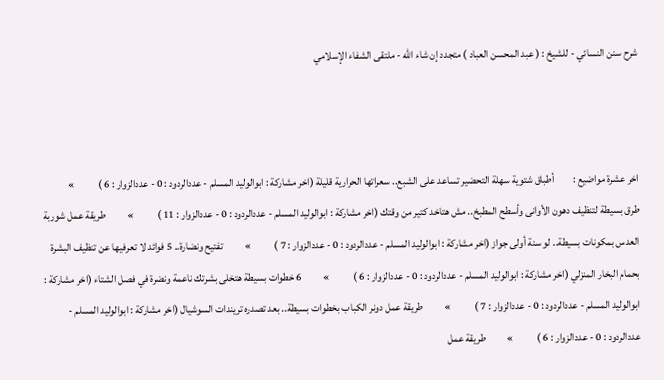شرح سنن النسائي - للشيخ : ( عبد المحسن العباد ) متجدد إن شاء الله - ملتقى الشفاء الإسلامي



اخر عشرة مواضيع :         أطباق شتوية سهلة التحضير تساعد على الشبع.. سعراتها الحرارية قليلة (اخر مشاركة : ابوالوليد المسلم - عددالردود : 0 - عددالزوار : 6 )           »          طرق بسيطة لتنظيف دهون الأوانى وأسطح المطبخ.. مش هتاخد كتير من وقتك (اخر مشاركة : ابوالوليد المسلم - عددالردود : 0 - عددالزوار : 11 )           »          طريقة عمل شوربة العدس بمكونات بسيطة.. لو سنة أولى جواز (اخر مشاركة : ابوالوليد المسلم - عددالردود : 0 - عددالزوار : 7 )           »          تفتيح ونضارة.. 5 فوائد لا تعرفيها عن تنظيف البشرة بحمام البخار المنزلي (اخر مشاركة : ابوالوليد المسلم - عددالردود : 0 - عددالزوار : 6 )           »          6 خطوات بسيطة هتخلى بشرتك ناعمة ونضرة في فصل الشتاء (اخر مشاركة : ابوالوليد المسلم - عددالردود : 0 - عددالزوار : 7 )           »          طريقة عمل دونر الكباب بخطوات بسيطة.. بعد تصدره تريندات السوشيال (اخر مشاركة : ابوالوليد المسلم - عددالردود : 0 - عددالزوار : 6 )           »          طريقة عمل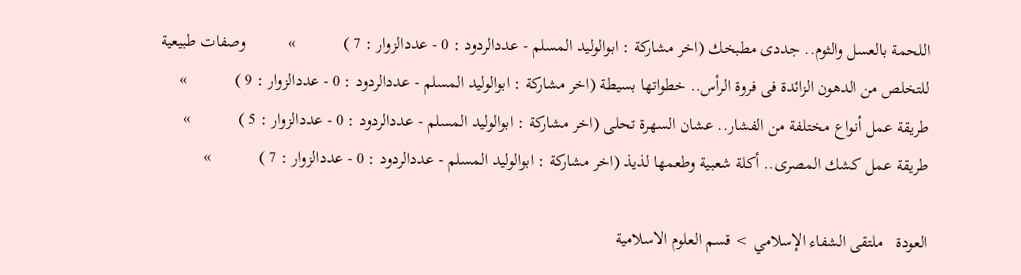اللحمة بالعسل والثوم.. جددى مطبخك (اخر مشاركة : ابوالوليد المسلم - عددالردود : 0 - عددالزوار : 7 )           »          وصفات طبيعية للتخلص من الدهون الزائدة فى فروة الرأس.. خطواتها بسيطة (اخر مشاركة : ابوالوليد المسلم - عددالردود : 0 - عددالزوار : 9 )           »          طريقة عمل أنواع مختلفة من الفشار.. عشان السهرة تحلى (اخر مشاركة : ابوالوليد المسلم - عددالردود : 0 - عددالزوار : 5 )           »          طريقة عمل كشك المصرى.. أكلة شعبية وطعمها لذيذ (اخر مشاركة : ابوالوليد المسلم - عددالردود : 0 - عددالزوار : 7 )           »

العودة   ملتقى الشفاء الإسلامي > قسم العلوم الاسلامية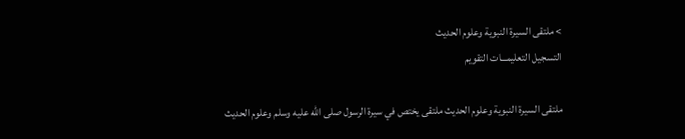> ملتقى السيرة النبوية وعلوم الحديث
التسجيل التعليمـــات التقويم

ملتقى السيرة النبوية وعلوم الحديث ملتقى يختص في سيرة الرسول صلى الله عليه وسلم وعلوم الحديث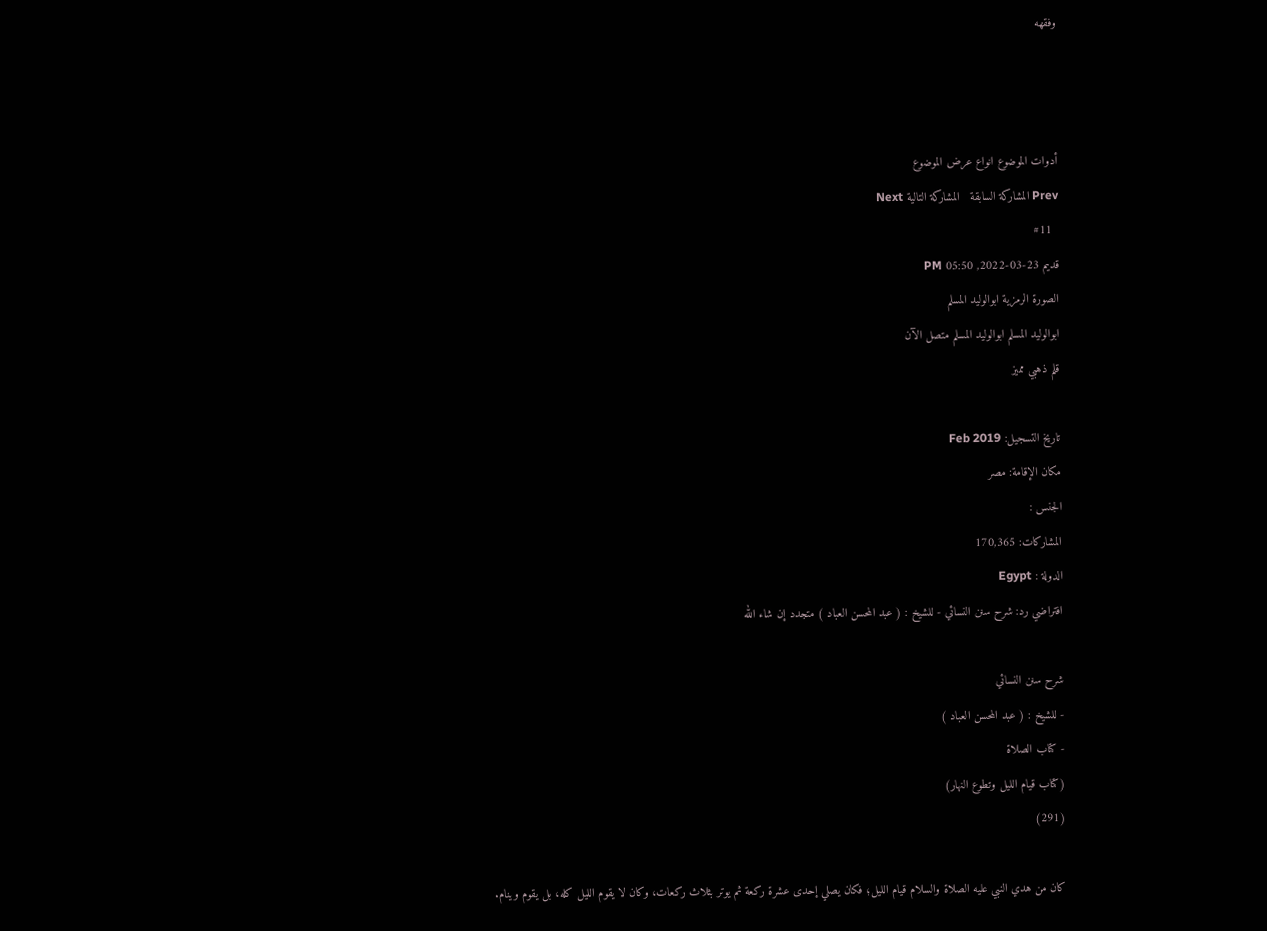وفقهه



أدوات الموضوع انواع عرض الموضوع
Prev المشاركة السابقة   المشاركة التالية Next
  #11
قديم 23-03-2022, 05:50 PM
الصورة الرمزية ابوالوليد المسلم
ابوالوليد المسلم ابوالوليد المسلم متصل الآن
قلم ذهبي مميز

تاريخ التسجيل: Feb 2019
مكان الإقامة: مصر
الجنس :
المشاركات: 170,365
الدولة : Egypt
افتراضي رد: شرح سنن النسائي - للشيخ : ( عبد المحسن العباد ) متجدد إن شاء الله

شرح سنن النسائي
- للشيخ : ( عبد المحسن العباد )
- كتاب الصلاة
(كتاب قيام الليل وتطوع النهار)
(291)

كان من هدي النبي عليه الصلاة والسلام قيام الليل؛ فكان يصلي إحدى عشرة ركعة ثم يوتر بثلاث ركعات، وكان لا يقوم الليل كله، بل يقوم وينام.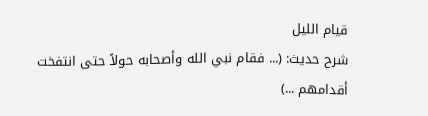قيام الليل
شرح حديث: (... فقام نبي الله وأصحابه حولاً حتى انتفخت أقدامهم ...)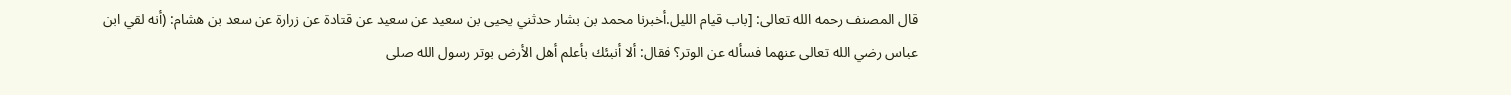قال المصنف رحمه الله تعالى: [باب قيام الليل.أخبرنا محمد بن بشار حدثني يحيى بن سعيد عن سعيد عن قتادة عن زرارة عن سعد بن هشام: (أنه لقي ابن عباس رضي الله تعالى عنهما فسأله عن الوتر؟ فقال: ألا أنبئك بأعلم أهل الأرض بوتر رسول الله صلى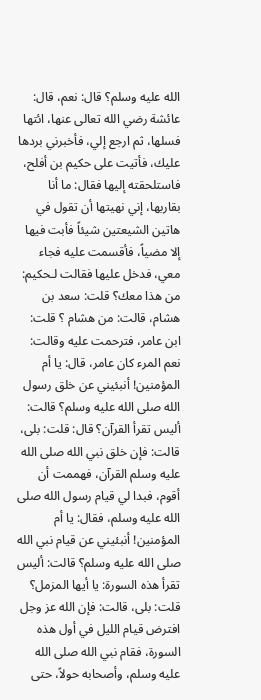الله عليه وسلم؟ قال: نعم، قال: عائشة رضي الله تعالى عنها، ائتها فسلها، ثم ارجع إلي، فأخبرني بردها عليك، فأتيت على حكيم بن أفلح، فاستلحقته إليها فقال: ما أنا بقاربها، إني نهيتها أن تقول في هاتين الشيعتين شيئاً فأبت فيها إلا مضياً، فأقسمت عليه فجاء معي، فدخل عليها فقالت لـحكيم: من هذا معك؟ قلت: سعد بن هشام، قالت: من هشام ؟ قلت: ابن عامر، فترحمت عليه وقالت: نعم المرء كان عامر، قال: يا أم المؤمنين! أنبئيني عن خلق رسول الله صلى الله عليه وسلم؟ قالت: أليس تقرأ القرآن؟ قال: قلت: بلى، قالت: فإن خلق نبي الله صلى الله عليه وسلم القرآن، فهممت أن أقوم، فبدا لي قيام رسول الله صلى الله عليه وسلم، فقال: يا أم المؤمنين! أنبئيني عن قيام نبي الله صلى الله عليه وسلم؟ قالت: أليس تقرأ هذه السورة: يا أيها المزمل؟ قلت: بلى، قالت: فإن الله عز وجل افترض قيام الليل في أول هذه السورة، فقام نبي الله صلى الله عليه وسلم، وأصحابه حولاً، حتى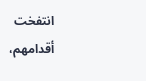انتفخت أقدامهم،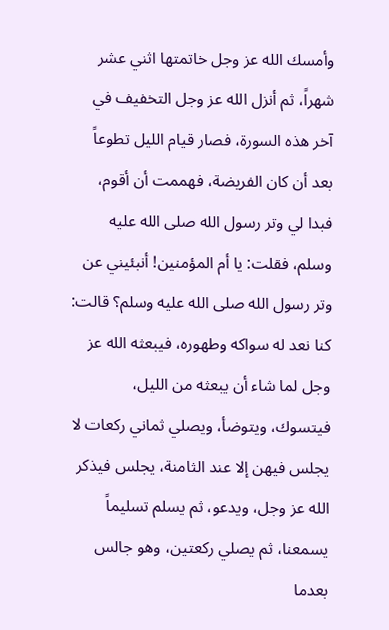وأمسك الله عز وجل خاتمتها اثني عشر شهراً، ثم أنزل الله عز وجل التخفيف في آخر هذه السورة، فصار قيام الليل تطوعاً بعد أن كان الفريضة، فهممت أن أقوم، فبدا لي وتر رسول الله صلى الله عليه وسلم، فقلت: يا أم المؤمنين! أنبئيني عن وتر رسول الله صلى الله عليه وسلم؟ قالت: كنا نعد له سواكه وطهوره، فيبعثه الله عز وجل لما شاء أن يبعثه من الليل، فيتسوك، ويتوضأ، ويصلي ثماني ركعات لا يجلس فيهن إلا عند الثامنة، يجلس فيذكر الله عز وجل، ويدعو، ثم يسلم تسليماً يسمعنا، ثم يصلي ركعتين، وهو جالس بعدما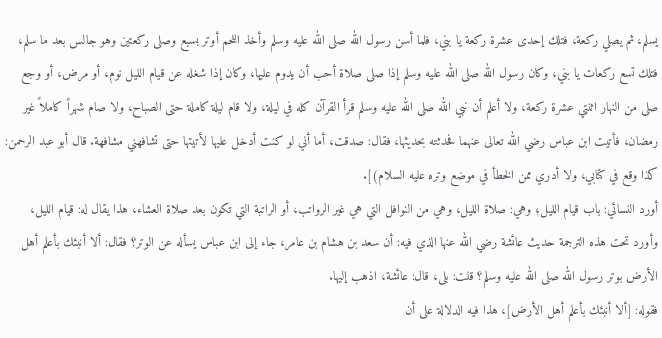يسلم، ثم يصلي ركعة، فتلك إحدى عشرة ركعة يا بني، فلما أسن رسول الله صلى الله عليه وسلم وأخذ اللحم أوتر بسبع وصلى ركعتين وهو جالس بعد ما سلم، فتلك تسع ركعات يا بني، وكان رسول الله صلى الله عليه وسلم إذا صلى صلاة أحب أن يدوم عليها، وكان إذا شغله عن قيام الليل نوم، أو مرض، أو وجع صلى من النهار اثنتي عشرة ركعة، ولا أعلم أن نبي الله صلى الله عليه وسلم قرأ القرآن كله في ليلة، ولا قام ليلة كاملة حتى الصباح، ولا صام شهراً كاملاً غير رمضان، فأتيت ابن عباس رضي الله تعالى عنهما فحدثته بحديثها، فقال: صدقت، أما أني لو كنت أدخل عليها لأتيتها حتى تشافهني مشافهة. قال أبو عبد الرحمن: كذا وقع في كتابي، ولا أدري ممن الخطأ في موضع وتره عليه السلام)].
أورد النسائي: باب قيام الليل؛ وهي: صلاة الليل، وهي من النوافل التي هي غير الرواتب، أو الراتبة التي تكون بعد صلاة العشاء، هذا يقال له: قيام الليل، وأورد تحت هذه الترجمة حديث عائشة رضي الله عنها الذي فيه: أن سعد بن هشام بن عامر، جاء إلى ابن عباس يسأله عن الوتر؟ فقال: ألا أنبئك بأعلم أهل الأرض بوتر رسول الله صلى الله عليه وسلم؟ قلت: بلى، قال: عائشة، اذهب إليها.
فقوله: [ألا أنبئك بأعلم أهل الأرض]، هذا فيه الدلالة على أن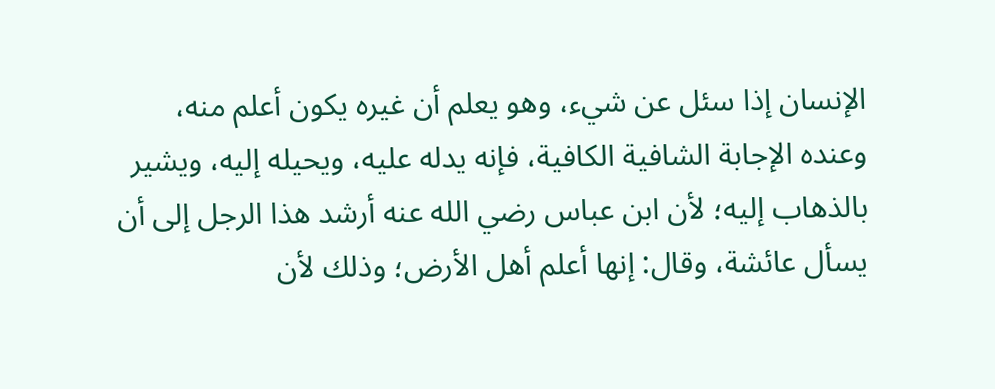الإنسان إذا سئل عن شيء، وهو يعلم أن غيره يكون أعلم منه، وعنده الإجابة الشافية الكافية، فإنه يدله عليه، ويحيله إليه، ويشير بالذهاب إليه؛ لأن ابن عباس رضي الله عنه أرشد هذا الرجل إلى أن يسأل عائشة، وقال: إنها أعلم أهل الأرض؛ وذلك لأن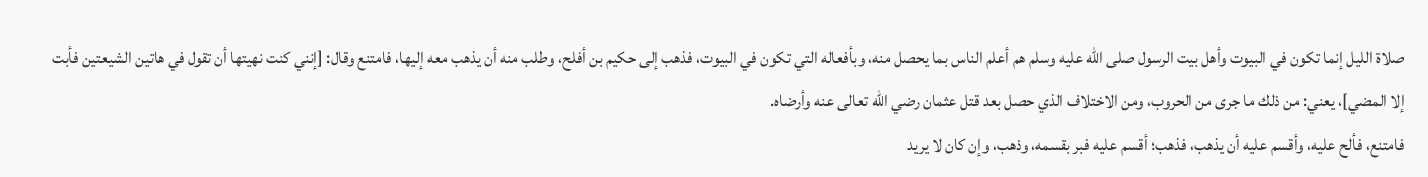صلاة الليل إنما تكون في البيوت وأهل بيت الرسول صلى الله عليه وسلم هم أعلم الناس بما يحصل منه، وبأفعاله التي تكون في البيوت، فذهب إلى حكيم بن أفلح، وطلب منه أن يذهب معه إليها، فامتنع وقال: [إنني كنت نهيتها أن تقول في هاتين الشيعتين فأبت إلا المضي]، يعني: من ذلك ما جرى من الحروب، ومن الاختلاف الذي حصل بعد قتل عثمان رضي الله تعالى عنه وأرضاه.
فامتنع، فألح عليه، وأقسم عليه أن يذهب، فذهب؛ أقسم عليه فبر بقسمه، وذهب، وإن كان لا يريد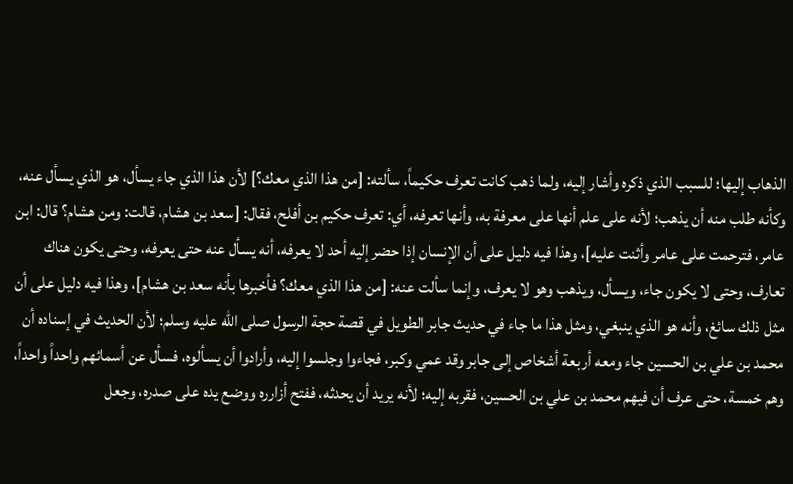الذهاب إليها؛ للسبب الذي ذكره وأشار إليه، ولما ذهب كانت تعرف حكيماً، سألته: [من هذا الذي معك؟] لأن هذا الذي جاء يسأل، هو الذي يسأل عنه، وكأنه طلب منه أن يذهب؛ لأنه على علم أنها على معرفة به، وأنها تعرفه، أي: تعرف حكيم بن أفلح، فقال: [سعد بن هشام، قالت: ومن هشام؟ قال: ابن عامر، فترحمت على عامر وأثنت عليه]، وهذا فيه دليل على أن الإنسان إذا حضر إليه أحد لا يعرفه، أنه يسأل عنه حتى يعرفه، وحتى يكون هناك تعارف، وحتى لا يكون جاء، ويسأل، ويذهب وهو لا يعرف، وإنما سألت عنه: [من هذا الذي معك؟ فأخبرها بأنه سعد بن هشام]، وهذا فيه دليل على أن مثل ذلك سائغ، وأنه هو الذي ينبغي، ومثل هذا ما جاء في حديث جابر الطويل في قصة حجة الرسول صلى الله عليه وسلم؛ لأن الحديث في إسناده أن محمد بن علي بن الحسين جاء ومعه أربعة أشخاص إلى جابر وقد عمي وكبر، فجاءوا وجلسوا إليه، وأرادوا أن يسألوه، فسأل عن أسمائهم واحداً واحداً، وهم خمسة، حتى عرف أن فيهم محمد بن علي بن الحسين، فقربه إليه؛ لأنه يريد أن يحدثه، ففتح أزارره ووضع يده على صدره، وجعل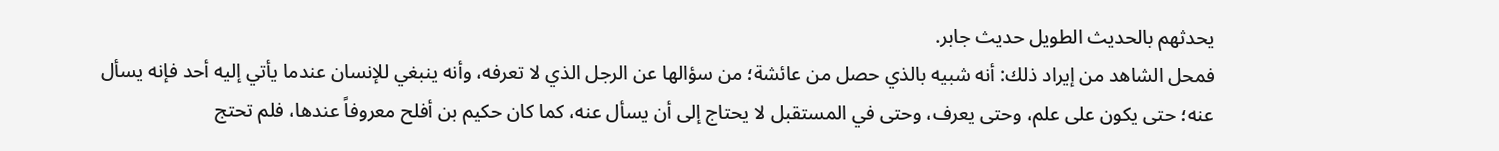يحدثهم بالحديث الطويل حديث جابر.
فمحل الشاهد من إيراد ذلك: أنه شبيه بالذي حصل من عائشة؛ من سؤالها عن الرجل الذي لا تعرفه، وأنه ينبغي للإنسان عندما يأتي إليه أحد فإنه يسأل عنه؛ حتى يكون على علم، وحتى يعرف، وحتى في المستقبل لا يحتاج إلى أن يسأل عنه، كما كان حكيم بن أفلح معروفاً عندها، فلم تحتج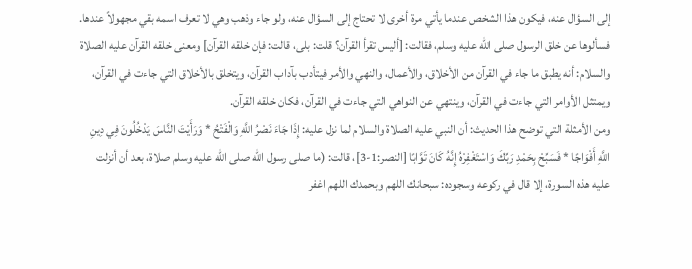إلى السؤال عنه، فيكون هذا الشخص عندما يأتي مرة أخرى لا تحتاج إلى السؤال عنه، ولو جاء وذهب وهي لا تعرف اسمه بقي مجهولاً عندها.
فسألوها عن خلق الرسول صلى الله عليه وسلم، فقالت: [أليس تقرأ القرآن؟ قلت: بلى، قالت: فإن خلقه القرآن] ومعنى خلقه القرآن عليه الصلاة والسلام: أنه يطبق ما جاء في القرآن من الأخلاق، والأعمال، والنهي والأمر فيتأدب بآداب القرآن، ويتخلق بالأخلاق التي جاءت في القرآن، ويمتثل الأوامر التي جاءت في القرآن، وينتهي عن النواهي التي جاءت في القرآن، فكان خلقه القرآن.
ومن الأمثلة التي توضح هذا الحديث: أن النبي عليه الصلاة والسلام لما نزل عليه: إِذَا جَاءَ نَصْرُ اللَّهِ وَالْفَتْحُ * وَرَأَيْتَ النَّاسَ يَدْخُلُونَ فِي دِينِ اللَّهِ أَفْوَاجًا * فَسَبِّحْ بِحَمْدِ رَبِّكَ وَاسْتَغْفِرْهُ إِنَّهُ كَانَ تَوَّابًا [النصر:1-3]، قالت: (ما صلى رسول الله صلى الله عليه وسلم صلاة، بعد أن أنزلت عليه هذه السورة، إلا قال في ركوعه وسجوده: سبحانك اللهم وبحمدك اللهم اغفر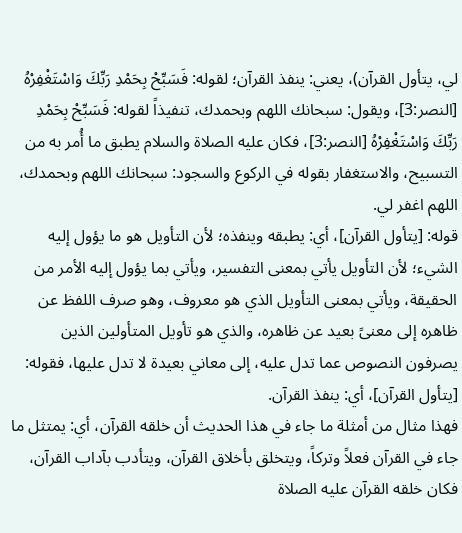لي، يتأول القرآن)، يعني: ينفذ القرآن؛ لقوله: فَسَبِّحْ بِحَمْدِ رَبِّكَ وَاسْتَغْفِرْهُ [النصر:3]، ويقول: سبحانك اللهم وبحمدك، تنفيذاً لقوله: فَسَبِّحْ بِحَمْدِ رَبِّكَ وَاسْتَغْفِرْهُ [النصر:3]، فكان عليه الصلاة والسلام يطبق ما أُمر به من التسبيح، والاستغفار بقوله في الركوع والسجود: سبحانك اللهم وبحمدك، اللهم اغفر لي.
قوله: [يتأول القرآن]، أي: يطبقه وينفذه؛ لأن التأويل هو ما يؤول إليه الشيء؛ لأن التأويل يأتي بمعنى التفسير، ويأتي بما يؤول إليه الأمر من الحقيقة، ويأتي بمعنى التأويل الذي هو معروف، وهو صرف اللفظ عن ظاهره إلى معنىً بعيد عن ظاهره، والذي هو تأويل المتأولين الذين يصرفون النصوص عما تدل عليه، إلى معاني بعيدة لا تدل عليها، فقوله: [يتأول القرآن]، أي: ينفذ القرآن.
فهذا مثال من أمثلة ما جاء في هذا الحديث أن خلقه القرآن، أي: يمتثل ما جاء في القرآن فعلاً وتركاً، ويتخلق بأخلاق القرآن، ويتأدب بآداب القرآن، فكان خلقه القرآن عليه الصلاة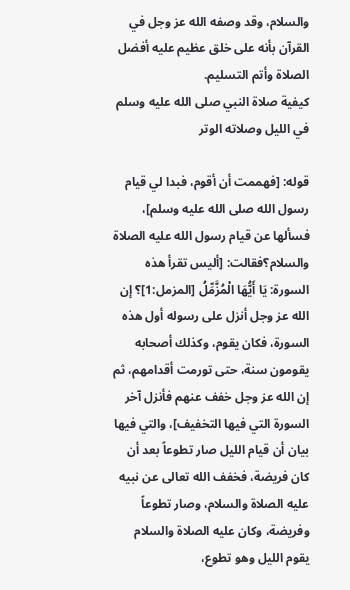والسلام، وقد وصفه الله عز وجل في القرآن بأنه على خلق عظيم عليه أفضل الصلاة وأتم التسليم.
كيفية صلاة النبي صلى الله عليه وسلم في الليل وصلاته الوتر

قوله: [فهممت أن أقوم، فبدا لي قيام رسول الله صلى الله عليه وسلم]، فسألها عن قيام رسول الله عليه الصلاة والسلام؟فقالت: [أليس تقرأ هذه السورة: يَا أَيُّهَا الْمُزَّمِّلُ [المزمل:1]؟ إن الله عز وجل أنزل على رسوله أول هذه السورة، فكان يقوم، وكذلك أصحابه يقومون سنة، حتى تورمت أقدامهم، ثم إن الله عز وجل خفف عنهم فأنزل آخر السورة التي فيها التخفيف]، والتي فيها بيان أن قيام الليل صار تطوعاً بعد أن كان فريضة، فخفف الله تعالى عن نبيه عليه الصلاة والسلام، وصار تطوعاً وفريضة، وكان عليه الصلاة والسلام يقوم الليل وهو تطوع،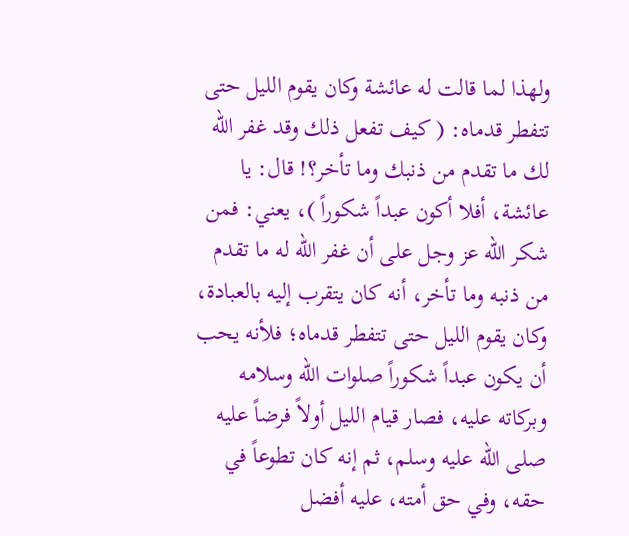ولهذا لما قالت له عائشة وكان يقوم الليل حتى تتفطر قدماه: ( كيف تفعل ذلك وقد غفر الله لك ما تقدم من ذنبك وما تأخر؟! قال: يا عائشة، أفلا أكون عبداً شكوراً )، يعني: فمن شكر الله عز وجل على أن غفر الله له ما تقدم من ذنبه وما تأخر، أنه كان يتقرب إليه بالعبادة، وكان يقوم الليل حتى تتفطر قدماه؛ فلأنه يحب أن يكون عبداً شكوراً صلوات الله وسلامه وبركاته عليه، فصار قيام الليل أولاً فرضاً عليه صلى الله عليه وسلم، ثم إنه كان تطوعاً في حقه، وفي حق أمته، عليه أفضل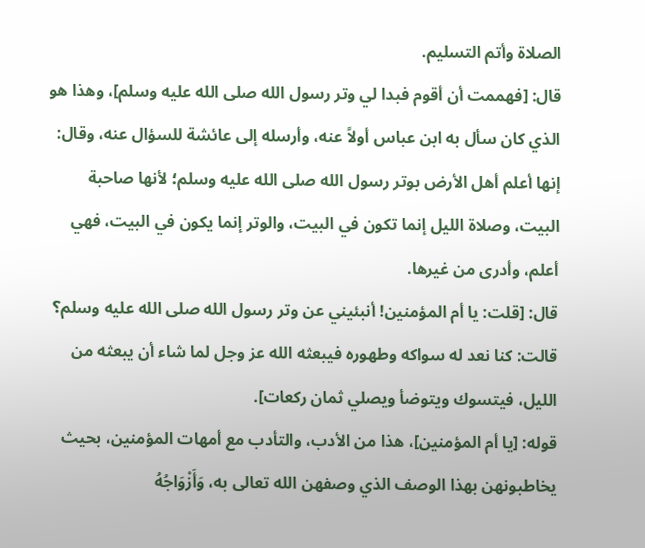الصلاة وأتم التسليم.
قال: [فهممت أن أقوم فبدا لي وتر رسول الله صلى الله عليه وسلم]، وهذا هو الذي كان سأل به ابن عباس أولاً عنه، وأرسله إلى عائشة للسؤال عنه، وقال: إنها أعلم أهل الأرض بوتر رسول الله صلى الله عليه وسلم؛ لأنها صاحبة البيت، وصلاة الليل إنما تكون في البيت، والوتر إنما يكون في البيت، فهي أعلم، وأدرى من غيرها.
قال: [قلت: يا أم المؤمنين! أنبئيني عن وتر رسول الله صلى الله عليه وسلم؟ قالت: كنا نعد له سواكه وطهوره فيبعثه الله عز وجل لما شاء أن يبعثه من الليل، فيتسوك ويتوضأ ويصلي ثمان ركعات].
قوله: [يا أم المؤمنين]، هذا من الأدب، والتأدب مع أمهات المؤمنين، بحيث يخاطبونهن بهذا الوصف الذي وصفهن الله تعالى به، وَأَزْوَاجُهُ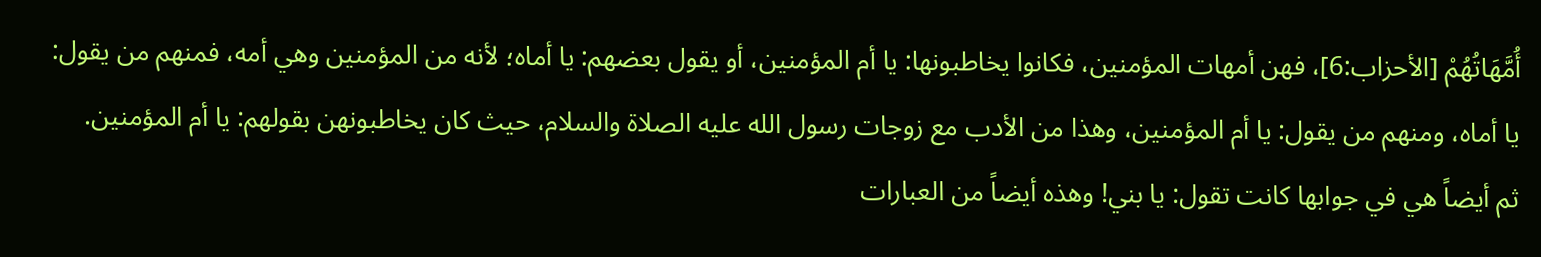أُمَّهَاتُهُمْ [الأحزاب:6]، فهن أمهات المؤمنين، فكانوا يخاطبونها: يا أم المؤمنين، أو يقول بعضهم: يا أماه؛ لأنه من المؤمنين وهي أمه، فمنهم من يقول: يا أماه، ومنهم من يقول: يا أم المؤمنين، وهذا من الأدب مع زوجات رسول الله عليه الصلاة والسلام، حيث كان يخاطبونهن بقولهم: يا أم المؤمنين.
ثم أيضاً هي في جوابها كانت تقول: يا بني! وهذه أيضاً من العبارات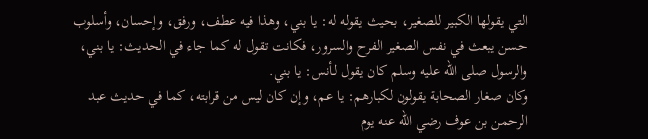التي يقولها الكبير للصغير، بحيث يقوله له: يا بني، وهذا فيه عطف، ورفق، وإحسان، وأسلوب حسن يبعث في نفس الصغير الفرح والسرور، فكانت تقول له كما جاء في الحديث: يا بني، والرسول صلى الله عليه وسلم كان يقول لـأنس: يا بني.
وكان صغار الصحابة يقولون لكبارهم: يا عم، وإن كان ليس من قرابته، كما في حديث عبد الرحمن بن عوف رضي الله عنه يوم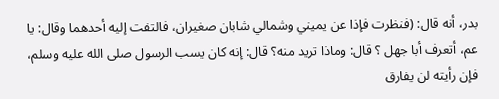بدر، أنه قال: (فنظرت فإذا عن يميني وشمالي شابان صغيران، فالتفت إليه أحدهما وقال: يا عم، أتعرف أبا جهل ؟ قال: وماذا تريد منه؟ قال: إنه كان يسب الرسول صلى الله عليه وسلم، فإن رأيته لن يفارق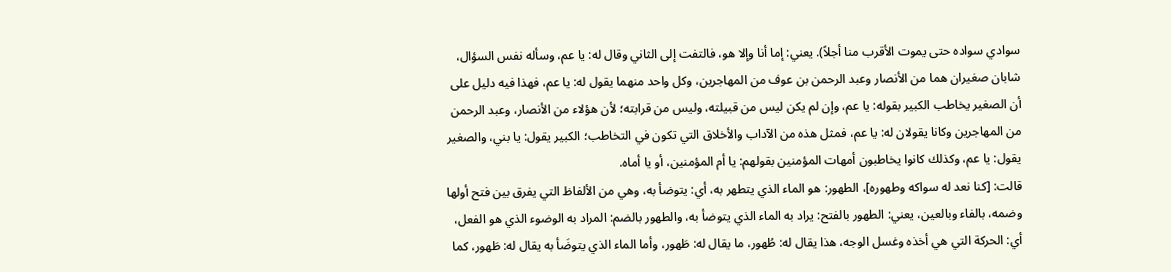سوادي سواده حتى يموت الأقرب منا أجلاً). يعني: إما أنا وإلا هو، فالتفت إلى الثاني وقال له: يا عم، وسأله نفس السؤال، شابان صغيران هما من الأنصار وعبد الرحمن بن عوف من المهاجرين، وكل واحد منهما يقول له: يا عم، فهذا فيه دليل على أن الصغير يخاطب الكبير بقوله: يا عم، وإن لم يكن ليس من قبيلته، وليس من قرابته؛ لأن هؤلاء من الأنصار، وعبد الرحمن من المهاجرين وكانا يقولان له: يا عم، فمثل هذه من الآداب والأخلاق التي تكون في التخاطب؛ الكبير يقول: يا بني، والصغير يقول: يا عم، وكذلك كانوا يخاطبون أمهات المؤمنين بقولهم: يا أم المؤمنين، أو يا أماه.
قالت: [كنا نعد له سواكه وطهوره]، الطهور: هو الماء الذي يتطهر به، أي: يتوضأ به، وهي من الألفاظ التي يفرق بين فتح أولها وضمه، بالفاء وبالعين، يعني: الطهور بالفتح: يراد به الماء الذي يتوضأ به، والطهور بالضم: المراد به الوضوء الذي هو الفعل، أي: الحركة التي هي أخذه وغسل الوجه، هذا يقال له: طُهور، ما يقال له: طَهور، وأما الماء الذي يتوضَأ به يقال له: طَهور، كما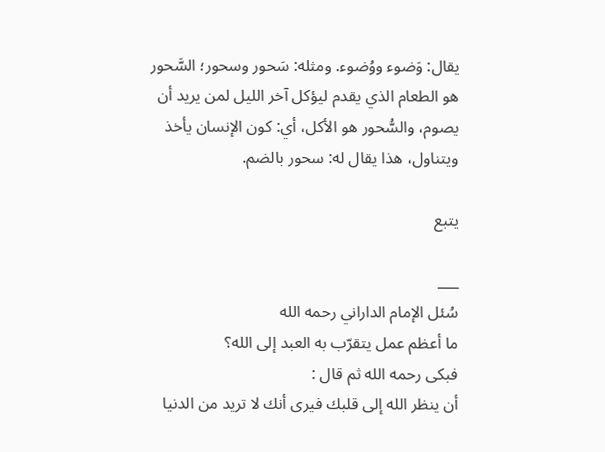يقال: وَضوء ووُضوء. ومثله: سَحور وسحور؛ السَّحور هو الطعام الذي يقدم ليؤكل آخر الليل لمن يريد أن يصوم، والسُّحور هو الأكل، أي: كون الإنسان يأخذ ويتناول، هذا يقال له: سحور بالضم.

يتبع

___
سُئل الإمام الداراني رحمه الله
ما أعظم عمل يتقرّب به العبد إلى الله؟
فبكى رحمه الله ثم قال :
أن ينظر الله إلى قلبك فيرى أنك لا تريد من الدنيا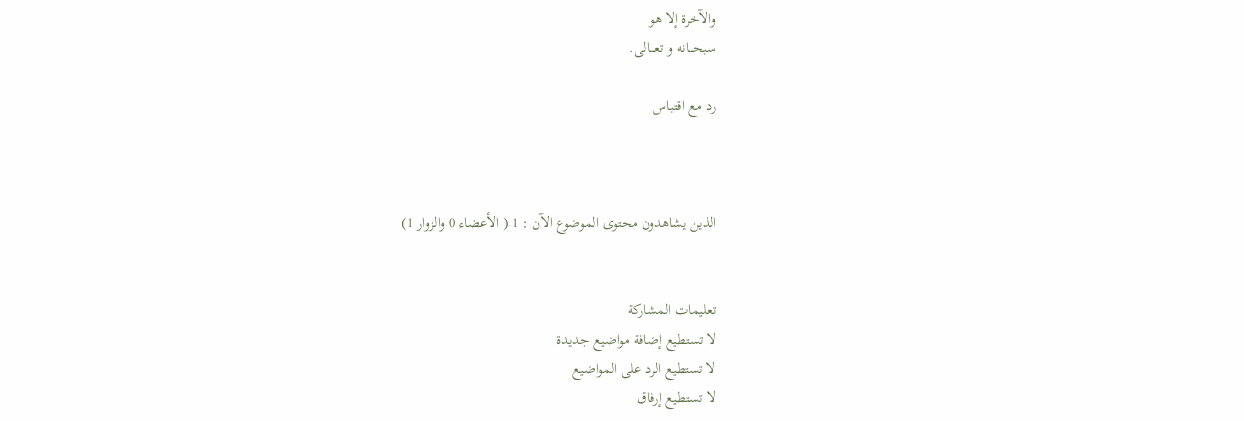والآخرة إلا هو
سبحـــانه و تعـــالى.

رد مع اقتباس



الذين يشاهدون محتوى الموضوع الآن : 1 ( الأعضاء 0 والزوار 1)


تعليمات المشاركة
لا تستطيع إضافة مواضيع جديدة
لا تستطيع الرد على المواضيع
لا تستطيع إرفاق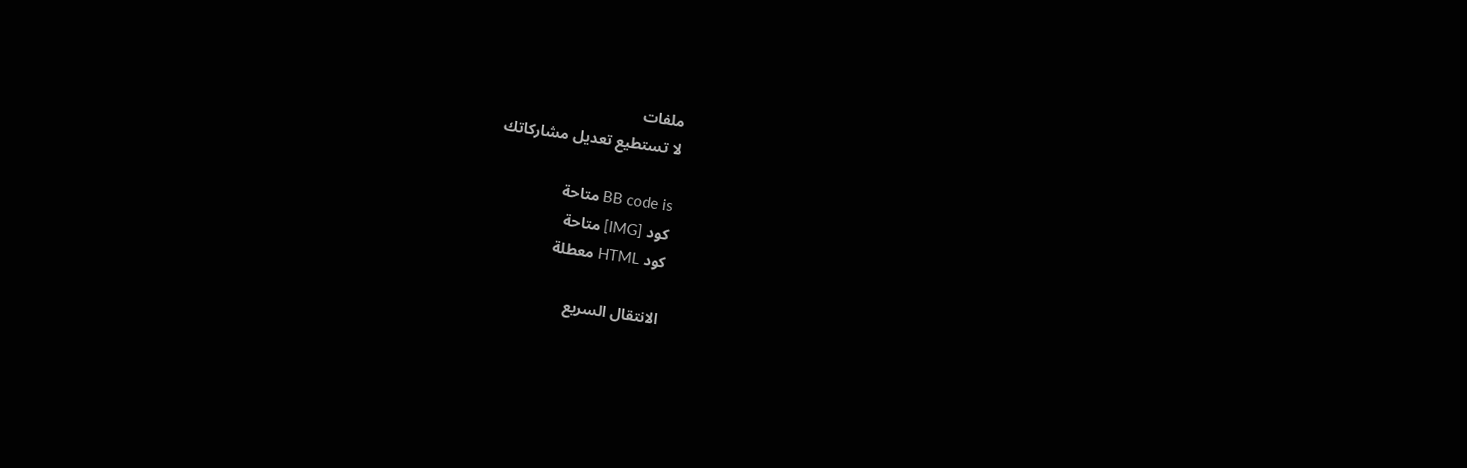ملفات
لا تستطيع تعديل مشاركاتك

BB code is متاحة
كود [IMG] متاحة
كود HTML معطلة

الانتقال السريع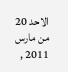الاحد 20 من مارس 2011 ,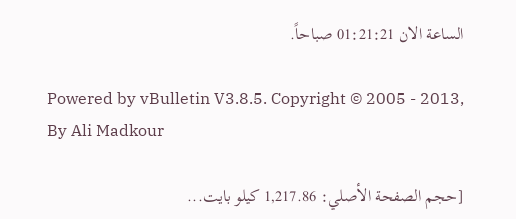الساعة الان 01:21:21 صباحاً.

Powered by vBulletin V3.8.5. Copyright © 2005 - 2013, By Ali Madkour

[حجم الصفحة الأصلي: 1,217.86 كيلو بايت...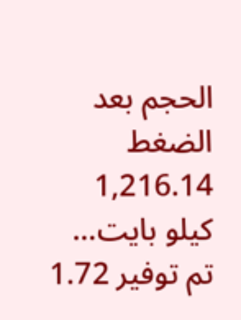الحجم بعد الضغط 1,216.14 كيلو بايت... تم توفير 1.72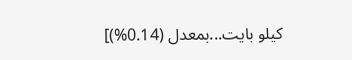كيلو بايت...بمعدل (0.14%)]